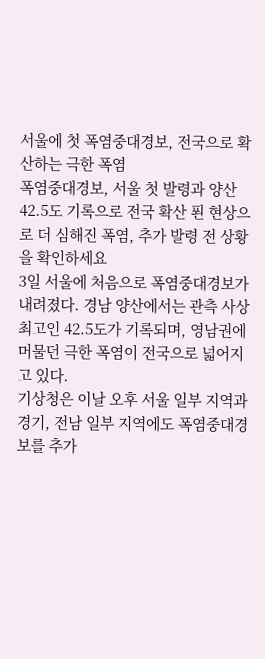서울에 첫 폭염중대경보, 전국으로 확산하는 극한 폭염
폭염중대경보, 서울 첫 발령과 양산 42.5도 기록으로 전국 확산 푄 현상으로 더 심해진 폭염, 추가 발령 전 상황을 확인하세요
3일 서울에 처음으로 폭염중대경보가 내려졌다. 경남 양산에서는 관측 사상 최고인 42.5도가 기록되며, 영남권에 머물던 극한 폭염이 전국으로 넓어지고 있다.
기상청은 이날 오후 서울 일부 지역과 경기, 전남 일부 지역에도 폭염중대경보를 추가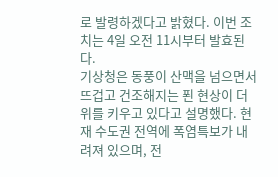로 발령하겠다고 밝혔다. 이번 조치는 4일 오전 11시부터 발효된다.
기상청은 동풍이 산맥을 넘으면서 뜨겁고 건조해지는 푄 현상이 더위를 키우고 있다고 설명했다. 현재 수도권 전역에 폭염특보가 내려져 있으며, 전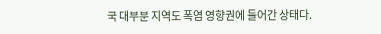국 대부분 지역도 폭염 영향권에 들어간 상태다.